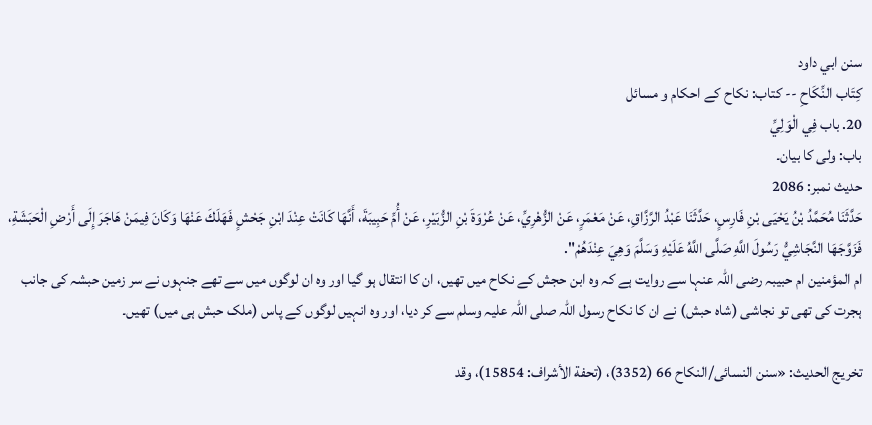سنن ابي داود
كِتَاب النِّكَاحِ -- کتاب: نکاح کے احکام و مسائل
20. باب فِي الْوَلِيِّ
باب: ولی کا بیان۔
حدیث نمبر: 2086
حَدَّثَنَا مُحَمَّدُ بْنُ يَحْيَى بْنِ فَارِسٍ، حَدَّثَنَا عَبْدُ الرَّزَّاقِ، عَنْ مَعْمَرٍ، عَنْ الزُّهْرِيِّ، عَنْ عُرْوَةَ بْنِ الزُّبَيْرِ، عَنْ أُمِّ حَبِيبَةَ، أَنَّهَا كَانَتْ عِنْدَ ابْنِ جَحْشٍ فَهَلَكَ عَنْهَا وَكَانَ فِيمَنْ هَاجَرَ إِلَى أَرْضِ الْحَبَشَةِ، فَزَوَّجَهَا النَّجَاشِيُّ رَسُولَ اللَّهِ صَلَّى اللَّهُ عَلَيْهِ وَسَلَّمَ وَهِيَ عِنْدَهُمْ".
ام المؤمنین ام حبیبہ رضی اللہ عنہا سے روایت ہے کہ وہ ابن حجش کے نکاح میں تھیں، ان کا انتقال ہو گیا اور وہ ان لوگوں میں سے تھے جنہوں نے سر زمین حبشہ کی جانب ہجرت کی تھی تو نجاشی (شاہ حبش) نے ان کا نکاح رسول اللہ صلی اللہ علیہ وسلم سے کر دیا، اور وہ انہیں لوگوں کے پاس (ملک حبش ہی میں) تھیں۔

تخریج الحدیث: «سنن النسائی/النکاح 66 (3352)، (تحفة الأشراف: 15854)، وقد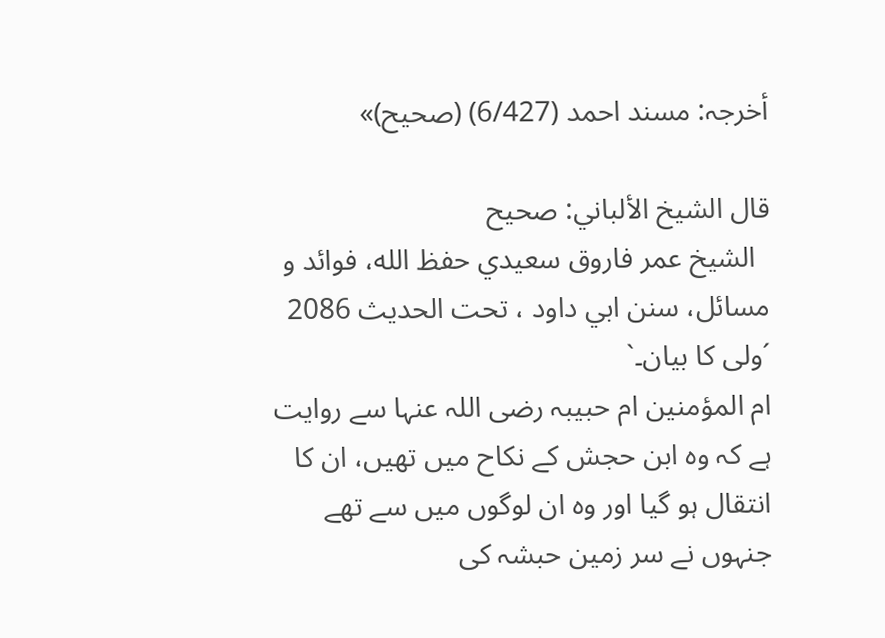أخرجہ: مسند احمد (6/427) (صحیح)»

قال الشيخ الألباني: صحيح
  الشيخ عمر فاروق سعيدي حفظ الله، فوائد و مسائل، سنن ابي داود ، تحت الحديث 2086
´ولی کا بیان۔`
ام المؤمنین ام حبیبہ رضی اللہ عنہا سے روایت ہے کہ وہ ابن حجش کے نکاح میں تھیں، ان کا انتقال ہو گیا اور وہ ان لوگوں میں سے تھے جنہوں نے سر زمین حبشہ کی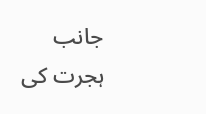جانب ہجرت کی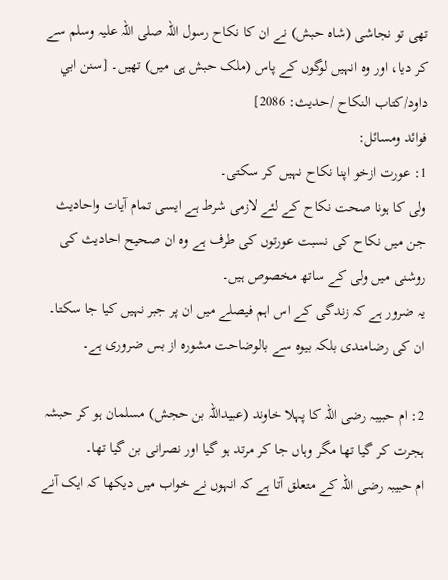تھی تو نجاشی (شاہ حبش) نے ان کا نکاح رسول اللہ صلی اللہ علیہ وسلم سے کر دیا، اور وہ انہیں لوگوں کے پاس (ملک حبش ہی میں) تھیں۔ [سنن ابي داود/كتاب النكاح /حدیث: 2086]
فوائد ومسائل:
1: عورت ازخو اپنا نکاح نہیں کر سکتی۔
ولی کا ہونا صحت نکاح کے لئے لازمی شرط ہے ایسی تمام آیات واحادیث جن میں نکاح کی نسبت عورتوں کی طرف ہے وہ ان صحیح احادیث کی روشنی میں ولی کے ساتھ مخصوص ہیں۔
یہ ضرور ہے کہ زندگی کے اس اہم فیصلے میں ان پر جبر نہیں کیا جا سکتا۔
ان کی رضامندی بلکہ بیوہ سے بالوضاحت مشورہ از بس ضروری ہے۔

2: ام حبیبہ رضی اللہ کا پہلا خاوند (عبیداللہ بن حجش) مسلمان ہو کر حبشہ ہجرت کر گیا تھا مگر وہاں جا کر مرتد ہو گیا اور نصرانی بن گیا تھا۔
ام حبیبہ رضی اللہ کے متعلق آتا ہے کہ انہوں نے خواب میں دیکھا کہ ایک آنے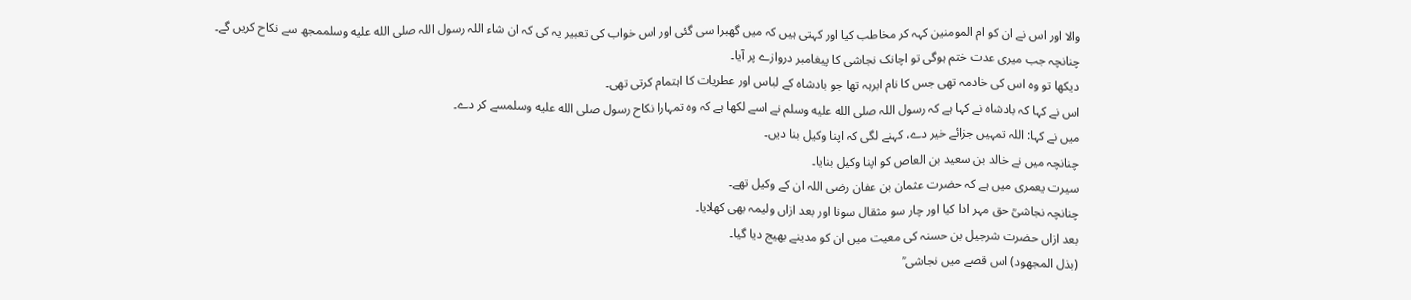والا اور اس نے ان کو ام المومنین کہہ کر مخاطب کیا اور کہتی ہیں کہ میں گھبرا سی گئی اور اس خواب کی تعبیر یہ کی کہ ان شاء اللہ رسول اللہ صلى الله عليه وسلممجھ سے نکاح کریں گے۔
چنانچہ جب میری عدت ختم ہوگی تو اچانک نجاشی کا پیغامبر دروازے پر آیا۔
دیکھا تو وہ اس کی خادمہ تھی جس کا نام ابرہہ تھا جو بادشاہ کے لباس اور عطریات کا اہتمام کرتی تھی۔
اس نے کہا کہ بادشاہ نے کہا ہے کہ رسول اللہ صلى الله عليه وسلم نے اسے لکھا ہے کہ وہ تمہارا نکاح رسول صلى الله عليه وسلمسے کر دے۔
میں نے کہا: اللہ تمہیں جزائے خیر دے، کہنے لگی کہ اپنا وکیل بنا دیں۔
چنانچہ میں نے خالد بن سعید بن العاص کو اپنا وکیل بنایا۔
سیرت یعمری میں ہے کہ حضرت عثمان بن عفان رضی اللہ ان کے وکیل تھے۔
چنانچہ نجاشیؒ حق مہر ادا کیا اور چار سو مثقال سونا اور بعد ازاں ولیمہ بھی کھلایا۔
بعد ازاں حضرت شرجیل بن حسنہ کی معیت میں ان کو مدینے بھیج دیا گیا۔
(بذل المجهود) اس قصے میں نجاشی ؒ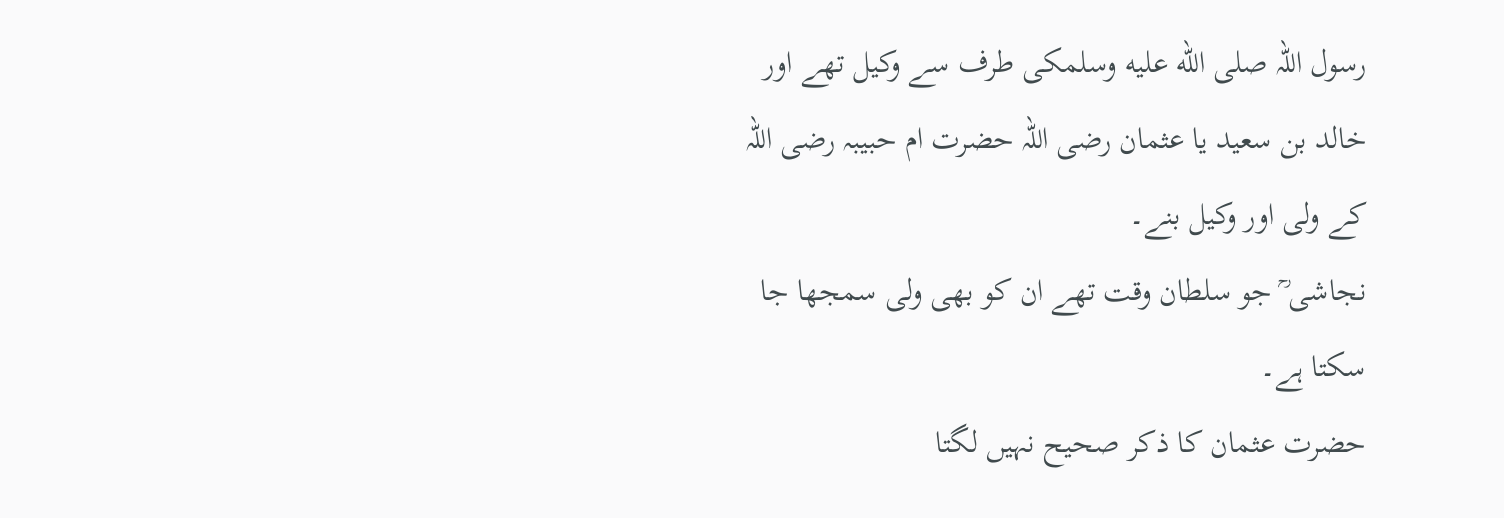رسول اللہ صلى الله عليه وسلمکی طرف سے وکیل تھے اور خالد بن سعید یا عثمان رضی اللہ حضرت ام حبیبہ رضی اللہ کے ولی اور وکیل بنے۔
نجاشی ؒ جو سلطان وقت تھے ان کو بھی ولی سمجھا جا سکتا ہے۔
حضرت عثمان کا ذکر صحیح نہیں لگتا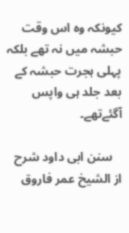کیونکہ وہ اس وقت حبشہ میں نہ تھے بلکہ پہلی ہجرت حبشہ کے بعد جلد ہی واپس آگئےتھے۔

   سنن ابی داود شرح از الشیخ عمر فاروق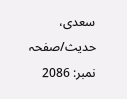سعدی، حدیث/صفحہ نمبر: 2086